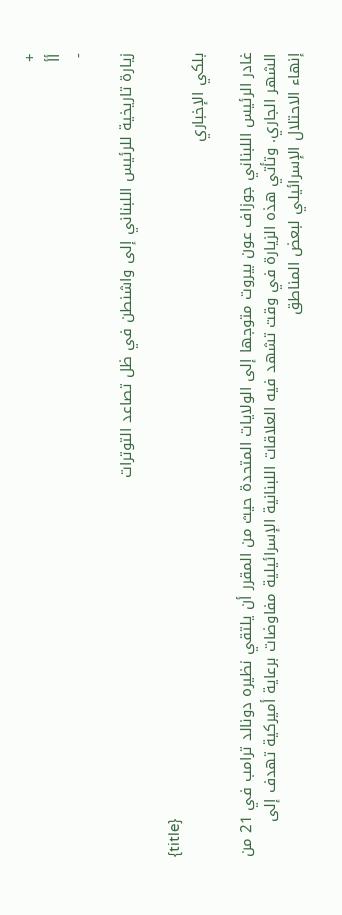+
أأ
-

زيارة تاريخية للرئيس اللبناني إلى واشنطن في ظل تصاعد التوترات

{title}
بلكي الإخباري

غادر الرئيس اللبناني جوزاف عون بيروت متوجها إلى الولايات المتحدة حيث من المقرر أن يلتقي نظيره دونالد ترامب في 21 من الشهر الجاري. وتأتي هذه الزيارة في وقت تشهد فيه العلاقات اللبنانية الإسرائيلية مفاوضات برعاية أميركية تهدف إلى إنهاء الاحتلال الإسرائيلي لبعض المناطق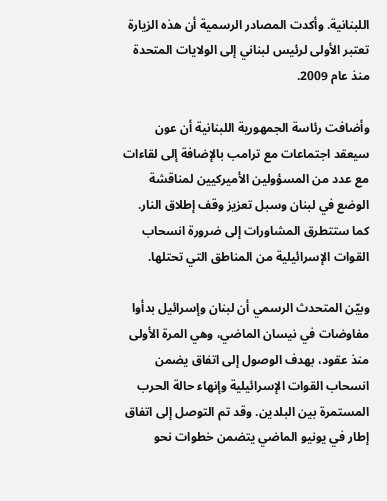اللبنانية. وأكدت المصادر الرسمية أن هذه الزيارة تعتبر الأولى لرئيس لبناني إلى الولايات المتحدة منذ عام 2009.

وأضافت رئاسة الجمهورية اللبنانية أن عون سيعقد اجتماعات مع ترامب بالإضافة إلى لقاءات مع عدد من المسؤولين الأميركيين لمناقشة الوضع في لبنان وسبل تعزيز وقف إطلاق النار. كما ستتطرق المشاورات إلى ضرورة انسحاب القوات الإسرائيلية من المناطق التي تحتلها.

وبيّن المتحدث الرسمي أن لبنان وإسرائيل بدأوا مفاوضات في نيسان الماضي، وهي المرة الأولى منذ عقود، بهدف الوصول إلى اتفاق يضمن انسحاب القوات الإسرائيلية وإنهاء حالة الحرب المستمرة بين البلدين. وقد تم التوصل إلى اتفاق إطار في يونيو الماضي يتضمن خطوات نحو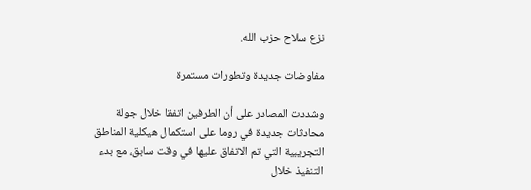نزع سلاح حزب الله.

مفاوضات جديدة وتطورات مستمرة

وشددت المصادر على أن الطرفين اتفقا خلال جولة محادثات جديدة في روما على استكمال هيكلية المناطق التجريبية التي تم الاتفاق عليها في وقت سابق، مع بدء التنفيذ خلال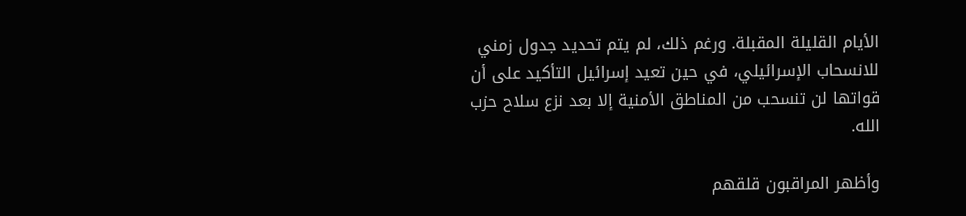الأيام القليلة المقبلة. ورغم ذلك، لم يتم تحديد جدول زمني للانسحاب الإسرائيلي، في حين تعيد إسرائيل التأكيد على أن قواتها لن تنسحب من المناطق الأمنية إلا بعد نزع سلاح حزب الله.

وأظهر المراقبون قلقهم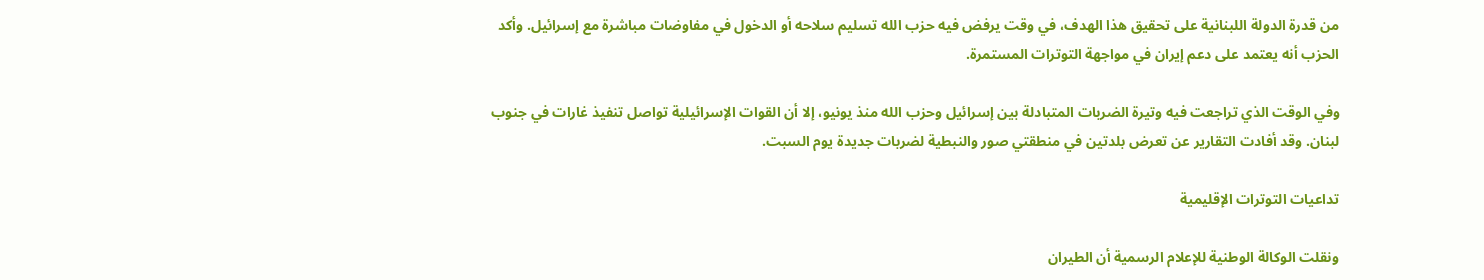من قدرة الدولة اللبنانية على تحقيق هذا الهدف، في وقت يرفض فيه حزب الله تسليم سلاحه أو الدخول في مفاوضات مباشرة مع إسرائيل. وأكد الحزب أنه يعتمد على دعم إيران في مواجهة التوترات المستمرة.

وفي الوقت الذي تراجعت فيه وتيرة الضربات المتبادلة بين إسرائيل وحزب الله منذ يونيو، إلا أن القوات الإسرائيلية تواصل تنفيذ غارات في جنوب لبنان. وقد أفادت التقارير عن تعرض بلدتين في منطقتي صور والنبطية لضربات جديدة يوم السبت.

تداعيات التوترات الإقليمية

ونقلت الوكالة الوطنية للإعلام الرسمية أن الطيران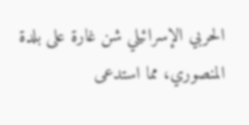الحربي الإسرائيلي شن غارة على بلدة المنصوري، مما استدعى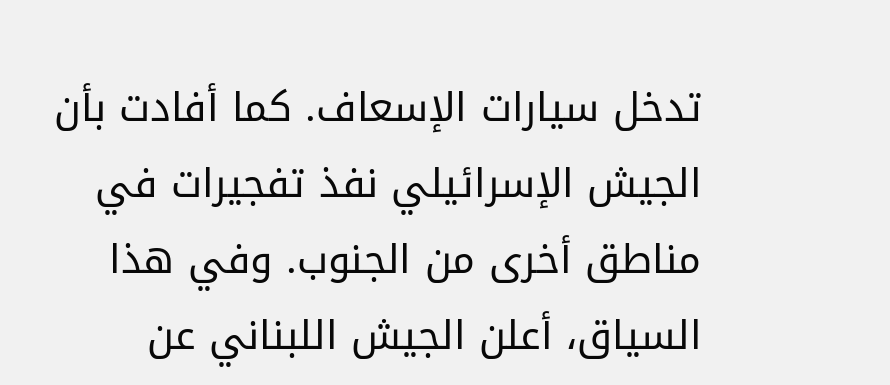تدخل سيارات الإسعاف. كما أفادت بأن الجيش الإسرائيلي نفذ تفجيرات في مناطق أخرى من الجنوب. وفي هذا السياق، أعلن الجيش اللبناني عن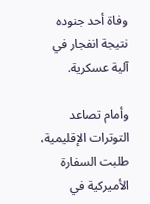وفاة أحد جنوده نتيجة انفجار في آلية عسكرية.

وأمام تصاعد التوترات الإقليمية، طلبت السفارة الأميركية في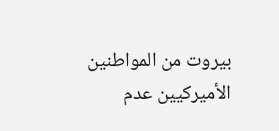بيروت من المواطنين الأميركيين عدم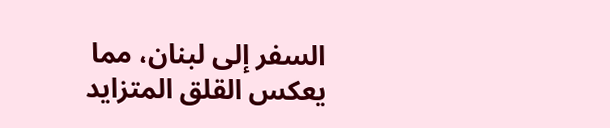السفر إلى لبنان، مما يعكس القلق المتزايد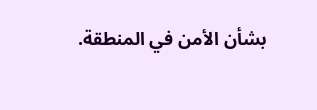بشأن الأمن في المنطقة.